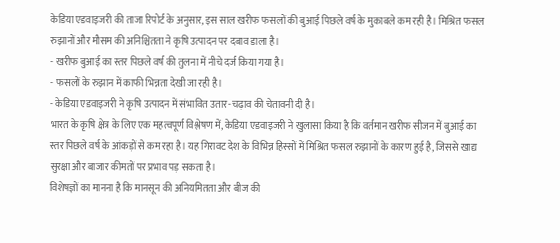केडिया एडवाइजरी की ताजा रिपोर्ट के अनुसार, इस साल खरीफ फसलों की बुआई पिछले वर्ष के मुकाबले कम रही है। मिश्रित फसल रुझानों और मौसम की अनिश्चितता ने कृषि उत्पादन पर दबाव डाला है।
- खरीफ बुआई का स्तर पिछले वर्ष की तुलना में नीचे दर्ज किया गया है।
- फसलों के रुझान में काफी भिन्नता देखी जा रही है।
- केडिया एडवाइजरी ने कृषि उत्पादन में संभावित उतार-चढ़ाव की चेतावनी दी है।
भारत के कृषि क्षेत्र के लिए एक महत्वपूर्ण विश्लेषण में, केडिया एडवाइजरी ने खुलासा किया है कि वर्तमान खरीफ सीजन में बुआई का स्तर पिछले वर्ष के आंकड़ों से कम रहा है। यह गिरावट देश के विभिन्न हिस्सों में मिश्रित फसल रुझानों के कारण हुई है, जिससे खाद्य सुरक्षा और बाजार कीमतों पर प्रभाव पड़ सकता है।
विशेषज्ञों का मानना है कि मानसून की अनियमितता और बीज की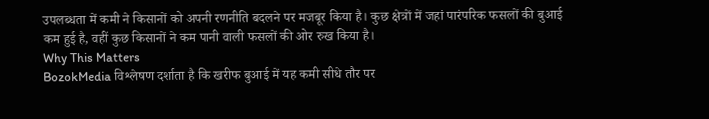उपलब्धता में कमी ने किसानों को अपनी रणनीति बदलने पर मजबूर किया है। कुछ क्षेत्रों में जहां पारंपरिक फसलों की बुआई कम हुई है, वहीं कुछ किसानों ने कम पानी वाली फसलों की ओर रुख किया है।
Why This Matters
BozokMedia विश्लेषण दर्शाता है कि खरीफ बुआई में यह कमी सीधे तौर पर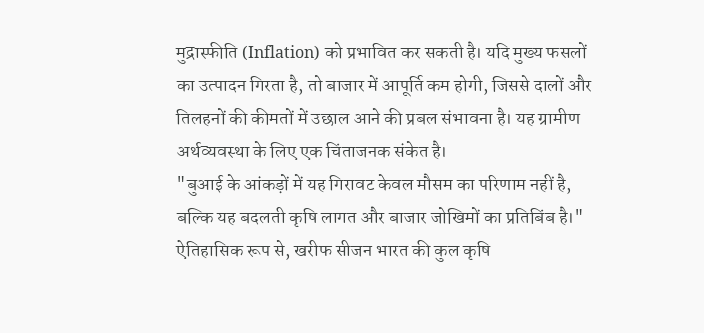मुद्रास्फीति (Inflation) को प्रभावित कर सकती है। यदि मुख्य फसलों का उत्पादन गिरता है, तो बाजार में आपूर्ति कम होगी, जिससे दालों और तिलहनों की कीमतों में उछाल आने की प्रबल संभावना है। यह ग्रामीण अर्थव्यवस्था के लिए एक चिंताजनक संकेत है।
"बुआई के आंकड़ों में यह गिरावट केवल मौसम का परिणाम नहीं है, बल्कि यह बदलती कृषि लागत और बाजार जोखिमों का प्रतिबिंब है।"
ऐतिहासिक रूप से, खरीफ सीजन भारत की कुल कृषि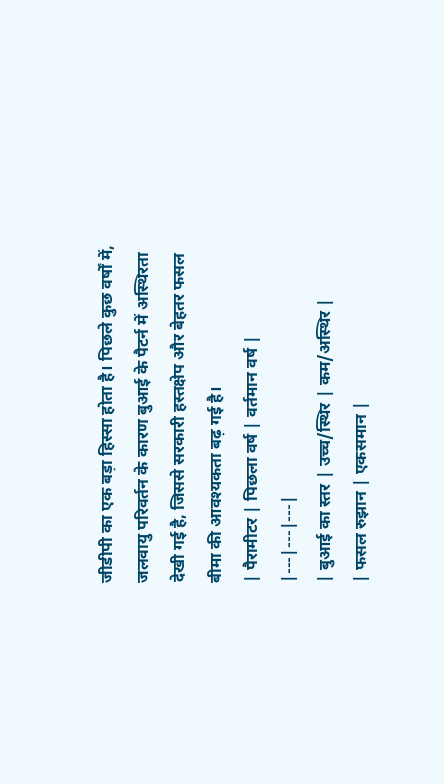जीडीपी का एक बड़ा हिस्सा होता है। पिछले कुछ वर्षों में, जलवायु परिवर्तन के कारण बुआई के पैटर्न में अस्थिरता देखी गई है, जिससे सरकारी हस्तक्षेप और बेहतर फसल बीमा की आवश्यकता बढ़ गई है।
| पैरामीटर | पिछला वर्ष | वर्तमान वर्ष |
|---|---|---|
| बुआई का स्तर | उच्च/स्थिर | कम/अस्थिर |
| फसल रुझान | एकसमान |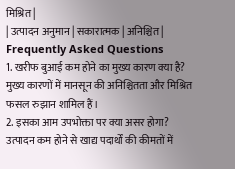मिश्रित |
| उत्पादन अनुमान | सकारात्मक | अनिश्चित |
Frequently Asked Questions
1. खरीफ बुआई कम होने का मुख्य कारण क्या है?
मुख्य कारणों में मानसून की अनिश्चितता और मिश्रित फसल रुझान शामिल हैं।
2. इसका आम उपभोक्ता पर क्या असर होगा?
उत्पादन कम होने से खाद्य पदार्थों की कीमतों में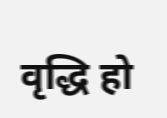वृद्धि हो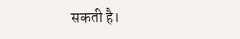सकती है।